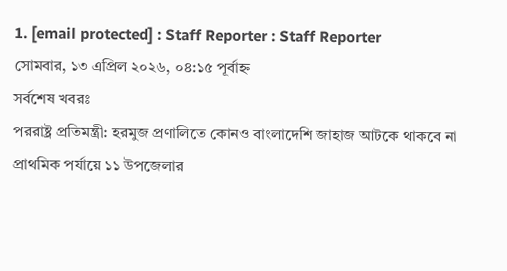1. [email protected] : Staff Reporter : Staff Reporter
সোমবার, ১৩ এপ্রিল ২০২৬, ০৪:১৫ পূর্বাহ্ন
সর্বশেষ খবরঃ
পররাষ্ট্র প্রতিমন্ত্রী: হরমুজ প্রণালিতে কোনও বাংলাদেশি জাহাজ আটকে থাকবে না প্রাথমিক পর্যায়ে ১১ উপজেলার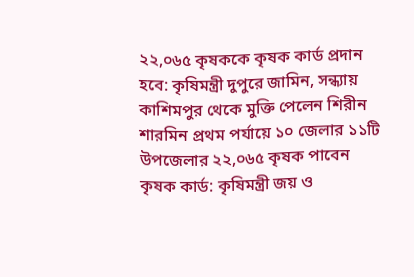২২,০৬৫ কৃষককে কৃষক কার্ড প্রদান হবে: কৃষিমন্ত্রী দুপুরে জামিন, সন্ধ্যায় কাশিমপুর থেকে মুক্তি পেলেন শিরীন শারমিন প্রথম পর্যায়ে ১০ জেলার ১১টি উপজেলার ২২,০৬৫ কৃষক পাবেন কৃষক কার্ড: কৃষিমন্ত্রী জয় ও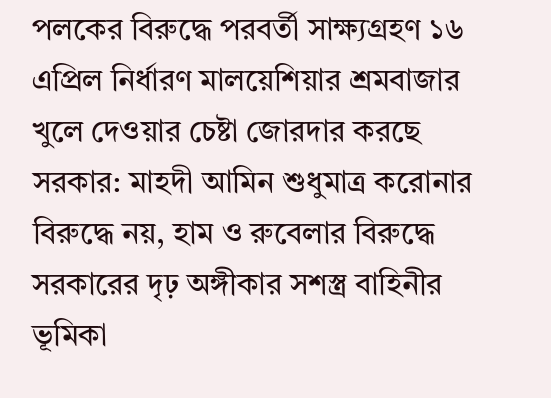পলকের বিরুদ্ধে পরবর্তী সাক্ষ্যগ্রহণ ১৬ এপ্রিল নির্ধারণ মালয়েশিয়ার শ্রমবাজার খুলে দেওয়ার চেষ্টা জোরদার করছে সরকার: মাহদী আমিন শুধুমাত্র করোনার বিরুদ্ধে নয়, হাম ও রুবেলার বিরুদ্ধে সরকারের দৃঢ় অঙ্গীকার সশস্ত্র বাহিনীর ভূমিকা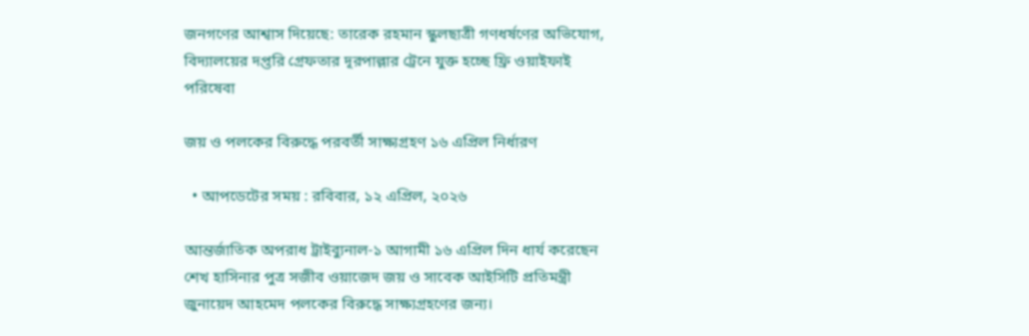জনগণের আশ্বাস দিয়েছে: তারেক রহমান স্কুলছাত্রী গণধর্ষণের অভিযোগ, বিদ্যালয়ের দপ্তরি গ্রেফতার দূরপাল্লার ট্রেনে যুক্ত হচ্ছে ফ্রি ওয়াইফাই পরিষেবা

জয় ও পলকের বিরুদ্ধে পরবর্তী সাক্ষ্যগ্রহণ ১৬ এপ্রিল নির্ধারণ

  • আপডেটের সময় : রবিবার, ১২ এপ্রিল, ২০২৬

আন্তর্জাতিক অপরাধ ট্রাইব্যুনাল-১ আগামী ১৬ এপ্রিল দিন ধার্য করেছেন শেখ হাসিনার পুত্র সজীব ওয়াজেদ জয় ও সাবেক আইসিটি প্রতিমন্ত্রী জুনায়েদ আহমেদ পলকের বিরুদ্ধে সাক্ষ্যগ্রহণের জন্য।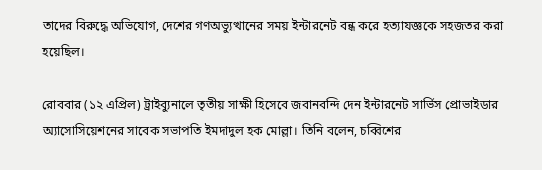তাদের বিরুদ্ধে অভিযোগ, দেশের গণঅভ্যুত্থানের সময় ইন্টারনেট বন্ধ করে হত্যাযজ্ঞকে সহজতর করা হয়েছিল।

রোববার (১২ এপ্রিল) ট্রাইব্যুনালে তৃতীয় সাক্ষী হিসেবে জবানবন্দি দেন ইন্টারনেট সার্ভিস প্রোভাইডার অ্যাসোসিয়েশনের সাবেক সভাপতি ইমদাদুল হক মোল্লা। তিনি বলেন, চব্বিশের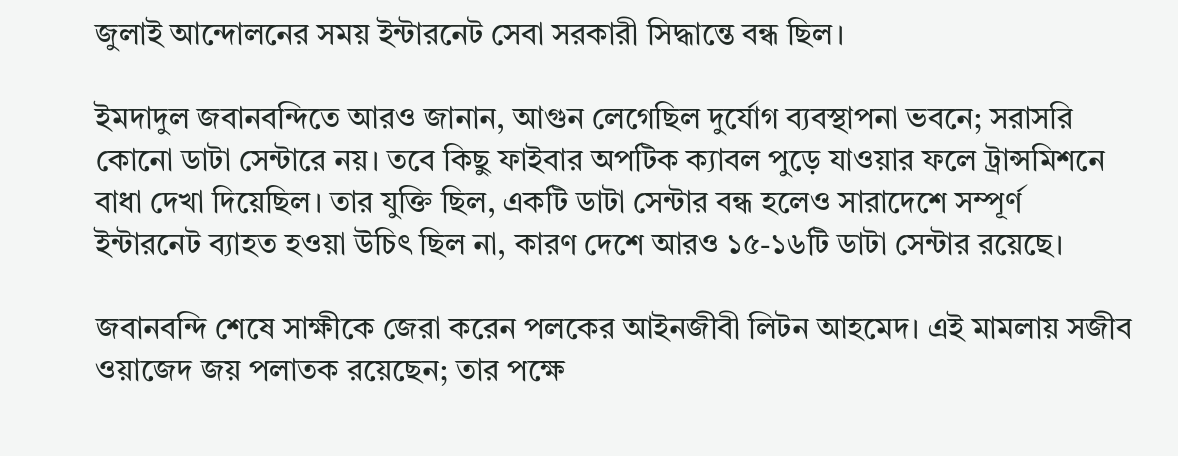জুলাই আন্দোলনের সময় ইন্টারনেট সেবা সরকারী সিদ্ধান্তে বন্ধ ছিল।

ইমদাদুল জবানবন্দিতে আরও জানান, আগুন লেগেছিল দুর্যোগ ব্যবস্থাপনা ভবনে; সরাসরি কোনো ডাটা সেন্টারে নয়। তবে কিছু ফাইবার অপটিক ক্যাবল পুড়ে যাওয়ার ফলে ট্রান্সমিশনে বাধা দেখা দিয়েছিল। তার যুক্তি ছিল, একটি ডাটা সেন্টার বন্ধ হলেও সারাদেশে সম্পূর্ণ ইন্টারনেট ব্যাহত হওয়া উচিৎ ছিল না, কারণ দেশে আরও ১৫-১৬টি ডাটা সেন্টার রয়েছে।

জবানবন্দি শেষে সাক্ষীকে জেরা করেন পলকের আইনজীবী লিটন আহমেদ। এই মামলায় সজীব ওয়াজেদ জয় পলাতক রয়েছেন; তার পক্ষে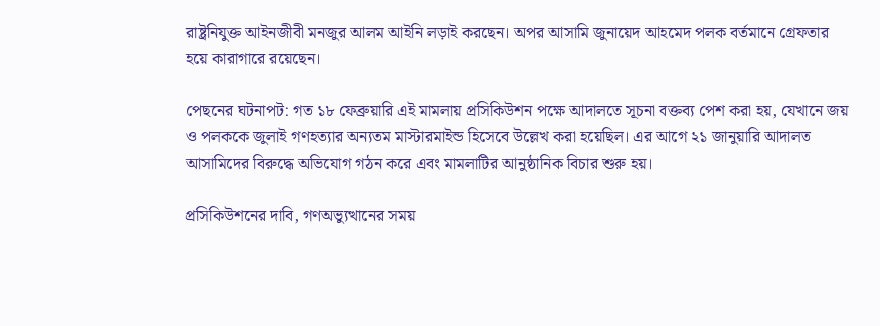রাষ্ট্রনিযুক্ত আইনজীবী মনজুর আলম আইনি লড়াই করছেন। অপর আসামি জুনায়েদ আহমেদ পলক বর্তমানে গ্রেফতার হয়ে কারাগারে রয়েছেন।

পেছনের ঘটনাপট: গত ১৮ ফেব্রুয়ারি এই মামলায় প্রসিকিউশন পক্ষে আদালতে সূচনা বক্তব্য পেশ করা হয়, যেখানে জয় ও পলককে জুলাই গণহত্যার অন্যতম মাস্টারমাইন্ড হিসেবে উল্লেখ করা হয়েছিল। এর আগে ২১ জানুয়ারি আদালত আসামিদের বিরুদ্ধে অভিযোগ গঠন করে এবং মামলাটির আনুষ্ঠানিক বিচার শুরু হয়।

প্রসিকিউশনের দাবি, গণঅভ্যুত্থানের সময়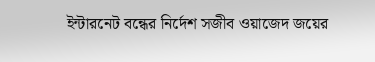ইন্টারনেট বন্ধের নির্দেশ সজীব ওয়াজেদ জয়ের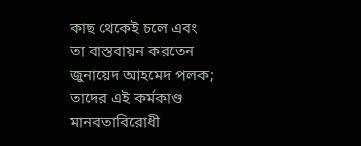কাছ থেকেই চলে এবং তা বাস্তবায়ন করতেন জুনায়েদ আহমেদ পলক; তাদের এই কর্মকাণ্ড মানবতাবিরোধী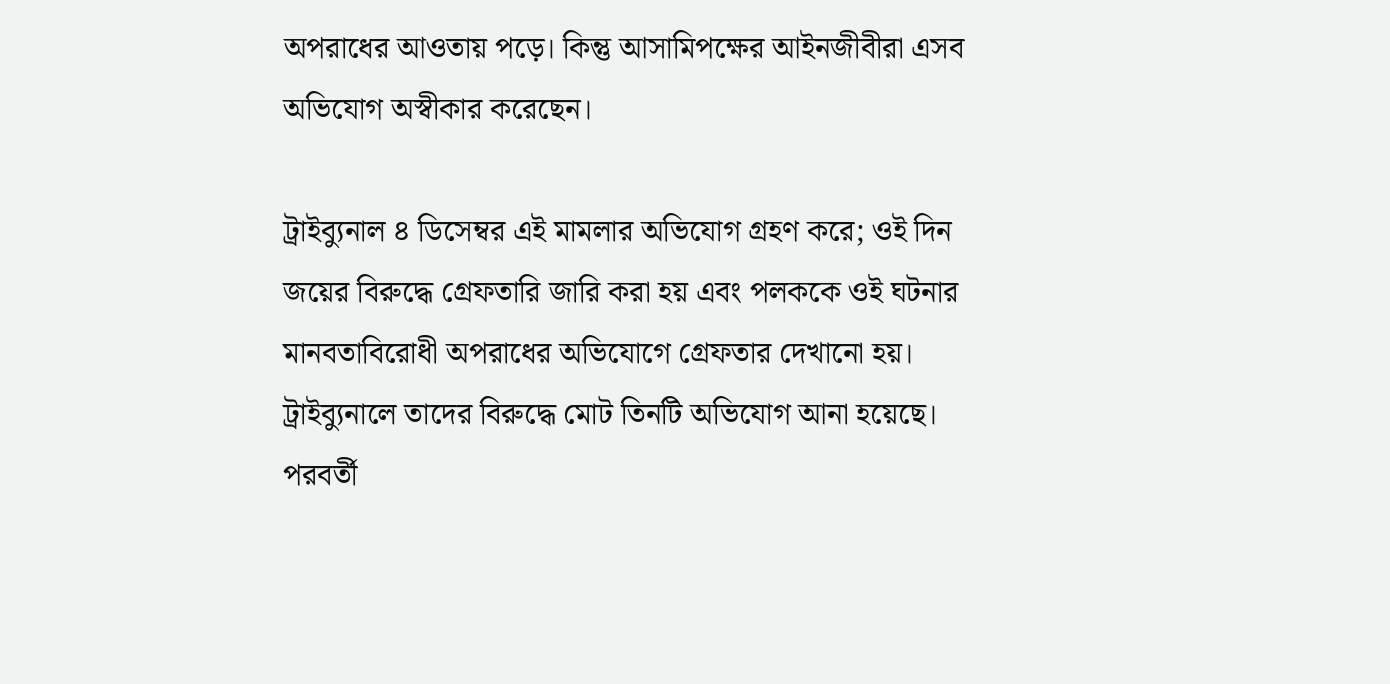অপরাধের আওতায় পড়ে। কিন্তু আসামিপক্ষের আইনজীবীরা এসব অভিযোগ অস্বীকার করেছেন।

ট্রাইব্যুনাল ৪ ডিসেম্বর এই মামলার অভিযোগ গ্রহণ করে; ওই দিন জয়ের বিরুদ্ধে গ্রেফতারি জারি করা হয় এবং পলককে ওই ঘটনার মানবতাবিরোধী অপরাধের অভিযোগে গ্রেফতার দেখানো হয়। ট্রাইব্যুনালে তাদের বিরুদ্ধে মোট তিনটি অভিযোগ আনা হয়েছে। পরবর্তী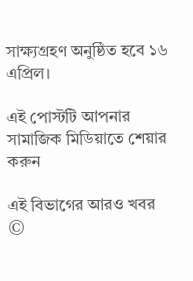সাক্ষ্যগ্রহণ অনুষ্ঠিত হবে ১৬ এপ্রিল।

এই পোস্টটি আপনার সামাজিক মিডিয়াতে শেয়ার করুন

এই বিভাগের আরও খবর
©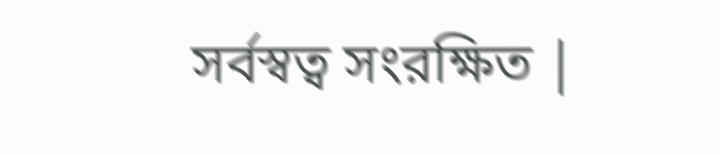সর্বস্বত্ব সংরক্ষিত |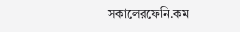সকালেরফেনি.কম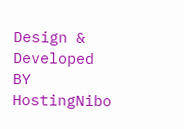Design & Developed BY HostingNibo